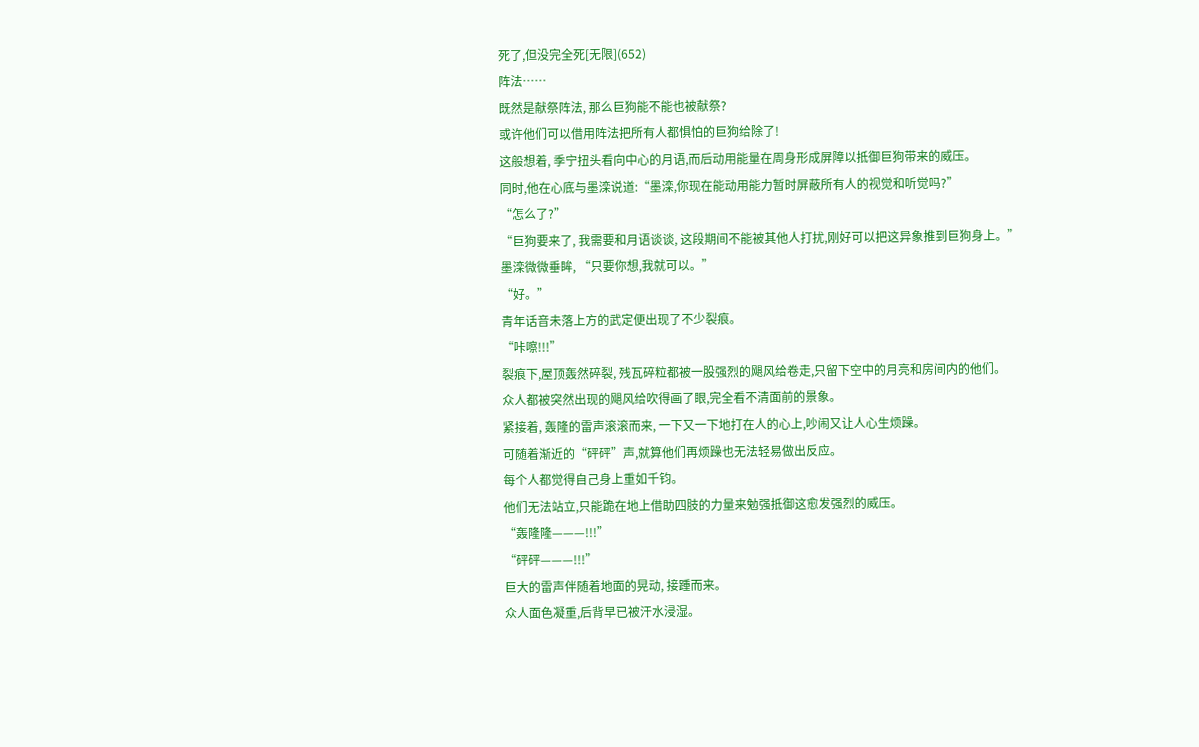死了,但没完全死[无限](652)
阵法……
既然是献祭阵法, 那么巨狗能不能也被献祭?
或许他们可以借用阵法把所有人都惧怕的巨狗给除了!
这般想着, 季宁扭头看向中心的月语,而后动用能量在周身形成屏障以抵御巨狗带来的威压。
同时,他在心底与墨滦说道:“墨滦,你现在能动用能力暂时屏蔽所有人的视觉和听觉吗?”
“怎么了?”
“巨狗要来了, 我需要和月语谈谈, 这段期间不能被其他人打扰,刚好可以把这异象推到巨狗身上。”
墨滦微微垂眸, “只要你想,我就可以。”
“好。”
青年话音未落上方的武定便出现了不少裂痕。
“咔嚓!!!”
裂痕下,屋顶轰然碎裂, 残瓦碎粒都被一股强烈的飓风给卷走,只留下空中的月亮和房间内的他们。
众人都被突然出现的飓风给吹得画了眼,完全看不清面前的景象。
紧接着, 轰隆的雷声滚滚而来, 一下又一下地打在人的心上,吵闹又让人心生烦躁。
可随着渐近的“砰砰”声,就算他们再烦躁也无法轻易做出反应。
每个人都觉得自己身上重如千钧。
他们无法站立,只能跪在地上借助四肢的力量来勉强抵御这愈发强烈的威压。
“轰隆隆———!!!”
“砰砰———!!!”
巨大的雷声伴随着地面的晃动, 接踵而来。
众人面色凝重,后背早已被汗水浸湿。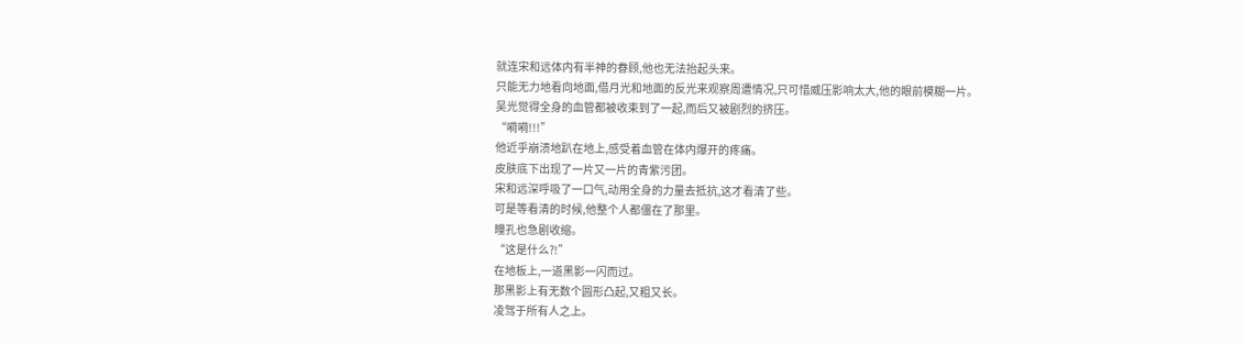就连宋和远体内有半神的眷顾,他也无法抬起头来。
只能无力地看向地面,借月光和地面的反光来观察周遭情况,只可惜威压影响太大,他的眼前模糊一片。
吴光觉得全身的血管都被收束到了一起,而后又被剧烈的挤压。
“嗬嗬!!!”
他近乎崩溃地趴在地上,感受着血管在体内爆开的疼痛。
皮肤底下出现了一片又一片的青紫污团。
宋和远深呼吸了一口气,动用全身的力量去抵抗,这才看清了些。
可是等看清的时候,他整个人都僵在了那里。
瞳孔也急剧收缩。
“这是什么?!”
在地板上,一道黑影一闪而过。
那黑影上有无数个圆形凸起,又粗又长。
凌驾于所有人之上。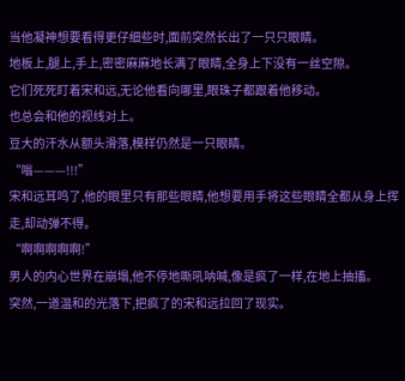当他凝神想要看得更仔细些时,面前突然长出了一只只眼睛。
地板上,腿上,手上,密密麻麻地长满了眼睛,全身上下没有一丝空隙。
它们死死盯着宋和远,无论他看向哪里,眼珠子都跟着他移动。
也总会和他的视线对上。
豆大的汗水从额头滑落,模样仍然是一只眼睛。
“嗡———!!!”
宋和远耳鸣了,他的眼里只有那些眼睛,他想要用手将这些眼睛全都从身上挥走,却动弹不得。
“啊啊啊啊啊!”
男人的内心世界在崩塌,他不停地嘶吼呐喊,像是疯了一样,在地上抽搐。
突然,一道温和的光落下,把疯了的宋和远拉回了现实。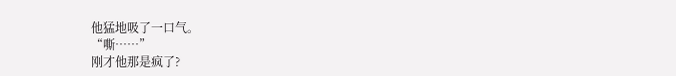他猛地吸了一口气。
“嘶……”
刚才他那是疯了?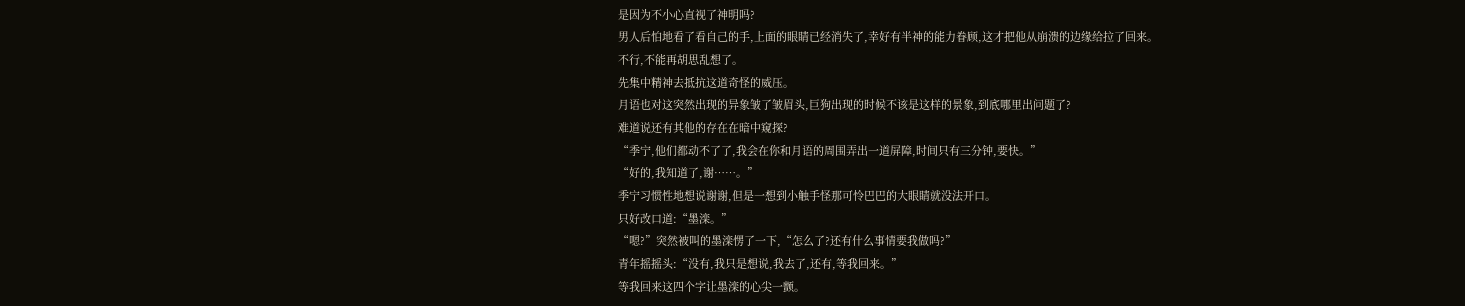是因为不小心直视了神明吗?
男人后怕地看了看自己的手,上面的眼睛已经消失了,幸好有半神的能力眷顾,这才把他从崩溃的边缘给拉了回来。
不行,不能再胡思乱想了。
先集中精神去抵抗这道奇怪的威压。
月语也对这突然出现的异象皱了皱眉头,巨狗出现的时候不该是这样的景象,到底哪里出问题了?
难道说还有其他的存在在暗中窥探?
“季宁,他们都动不了了,我会在你和月语的周围弄出一道屏障,时间只有三分钟,要快。”
“好的,我知道了,谢……。”
季宁习惯性地想说谢谢,但是一想到小触手怪那可怜巴巴的大眼睛就没法开口。
只好改口道:“墨滦。”
“嗯?”突然被叫的墨滦愣了一下,“怎么了?还有什么事情要我做吗?”
青年摇摇头:“没有,我只是想说,我去了,还有,等我回来。”
等我回来这四个字让墨滦的心尖一颤。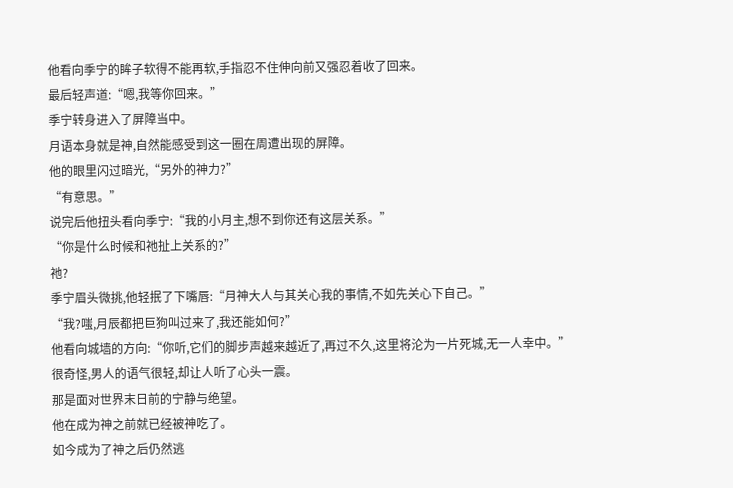他看向季宁的眸子软得不能再软,手指忍不住伸向前又强忍着收了回来。
最后轻声道:“嗯,我等你回来。”
季宁转身进入了屏障当中。
月语本身就是神,自然能感受到这一圈在周遭出现的屏障。
他的眼里闪过暗光,“另外的神力?”
“有意思。”
说完后他扭头看向季宁:“我的小月主,想不到你还有这层关系。”
“你是什么时候和祂扯上关系的?”
祂?
季宁眉头微挑,他轻抿了下嘴唇:“月神大人与其关心我的事情,不如先关心下自己。”
“我?嗤,月辰都把巨狗叫过来了,我还能如何?”
他看向城墙的方向:“你听,它们的脚步声越来越近了,再过不久,这里将沦为一片死城,无一人幸中。”
很奇怪,男人的语气很轻,却让人听了心头一震。
那是面对世界末日前的宁静与绝望。
他在成为神之前就已经被神吃了。
如今成为了神之后仍然逃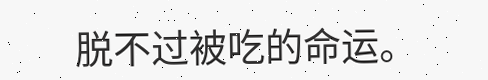脱不过被吃的命运。